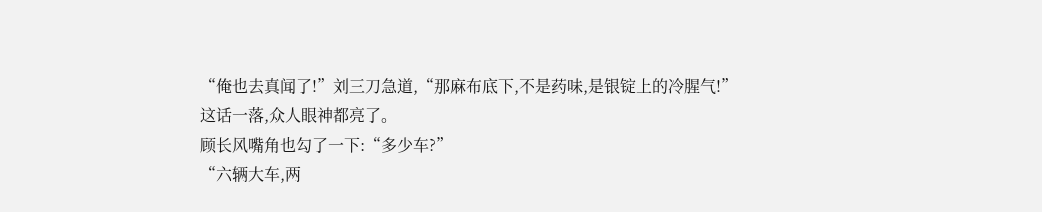“俺也去真闻了!”刘三刀急道,“那麻布底下,不是药味,是银锭上的冷腥气!”
这话一落,众人眼神都亮了。
顾长风嘴角也勾了一下:“多少车?”
“六辆大车,两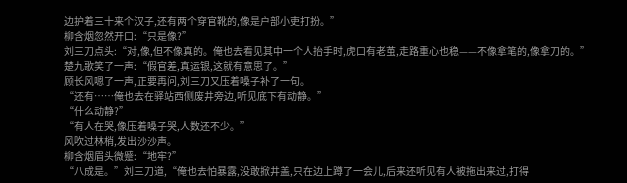边护着三十来个汉子,还有两个穿官靴的,像是户部小吏打扮。”
柳含烟忽然开口:“只是像?”
刘三刀点头:“对,像,但不像真的。俺也去看见其中一个人抬手时,虎口有老茧,走路重心也稳——不像拿笔的,像拿刀的。”
楚九歌笑了一声:“假官差,真运银,这就有意思了。”
顾长风嗯了一声,正要再问,刘三刀又压着嗓子补了一句。
“还有……俺也去在驿站西侧废井旁边,听见底下有动静。”
“什么动静?”
“有人在哭,像压着嗓子哭,人数还不少。”
风吹过林梢,发出沙沙声。
柳含烟眉头微蹙:“地牢?”
“八成是。”刘三刀道,“俺也去怕暴露,没敢掀井盖,只在边上蹲了一会儿,后来还听见有人被拖出来过,打得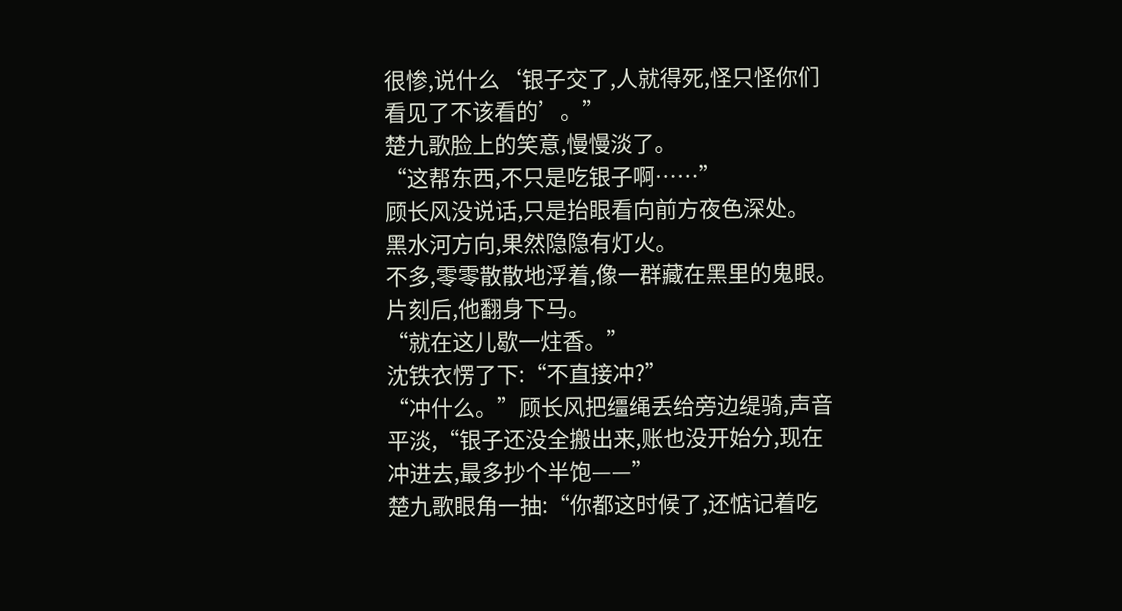很惨,说什么‘银子交了,人就得死,怪只怪你们看见了不该看的’。”
楚九歌脸上的笑意,慢慢淡了。
“这帮东西,不只是吃银子啊……”
顾长风没说话,只是抬眼看向前方夜色深处。
黑水河方向,果然隐隐有灯火。
不多,零零散散地浮着,像一群藏在黑里的鬼眼。
片刻后,他翻身下马。
“就在这儿歇一炷香。”
沈铁衣愣了下:“不直接冲?”
“冲什么。”顾长风把缰绳丢给旁边缇骑,声音平淡,“银子还没全搬出来,账也没开始分,现在冲进去,最多抄个半饱——”
楚九歌眼角一抽:“你都这时候了,还惦记着吃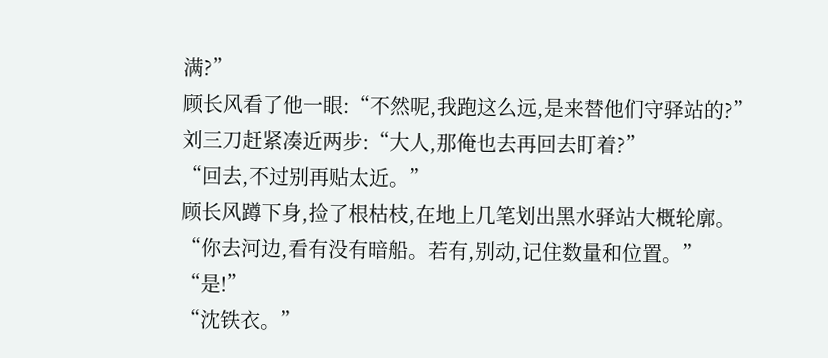满?”
顾长风看了他一眼:“不然呢,我跑这么远,是来替他们守驿站的?”
刘三刀赶紧凑近两步:“大人,那俺也去再回去盯着?”
“回去,不过别再贴太近。”
顾长风蹲下身,捡了根枯枝,在地上几笔划出黑水驿站大概轮廓。
“你去河边,看有没有暗船。若有,别动,记住数量和位置。”
“是!”
“沈铁衣。”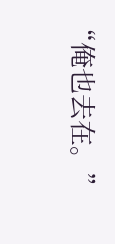“俺也去在。”